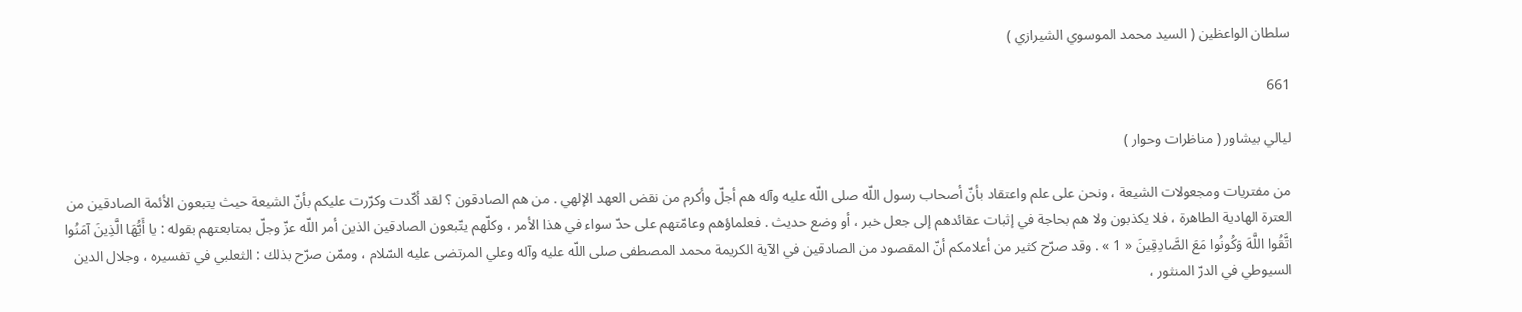سلطان الواعظين ( السيد محمد الموسوي الشيرازي )

661

ليالي بيشاور ( مناظرات وحوار )

من مفتريات ومجعولات الشيعة ، ونحن على علم واعتقاد بأنّ أصحاب رسول اللّه صلى اللّه عليه وآله هم أجلّ وأكرم من نقض العهد الإلهي . من هم الصادقون ؟ لقد أكّدت وكرّرت عليكم بأنّ الشيعة حيث يتبعون الأئمة الصادقين من العترة الهادية الطاهرة ، فلا يكذبون ولا هم بحاجة في إثبات عقائدهم إلى جعل خبر ، أو وضع حديث . فعلماؤهم وعامّتهم على حدّ سواء في هذا الأمر ، وكلّهم يتّبعون الصادقين الذين أمر اللّه عزّ وجلّ بمتابعتهم بقوله : يا أَيُّهَا الَّذِينَ آمَنُوا اتَّقُوا اللَّهَ وَكُونُوا مَعَ الصَّادِقِينَ « 1 » . وقد صرّح كثير من أعلامكم أنّ المقصود من الصادقين في الآية الكريمة محمد المصطفى صلى اللّه عليه وآله وعلي المرتضى عليه السّلام ، وممّن صرّح بذلك : الثعلبي في تفسيره ، وجلال الدين السيوطي في الدرّ المنثور ،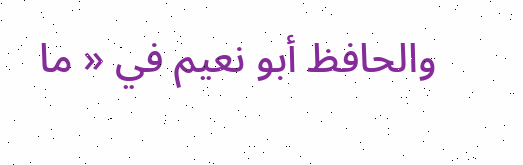والحافظ أبو نعيم في « ما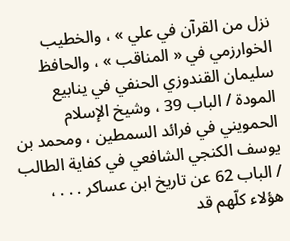نزل من القرآن في علي » ، والخطيب الخوارزمي في « المناقب » ، والحافظ سليمان القندوزي الحنفي في ينابيع المودة / الباب 39 ، وشيخ الإسلام الحمويني في فرائد السمطين ، ومحمد بن يوسف الكنجي الشافعي في كفاية الطالب / الباب 62 عن تاريخ ابن عساكر . . . ، هؤلاء كلّهم قد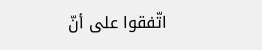اتّفقوا على أنّ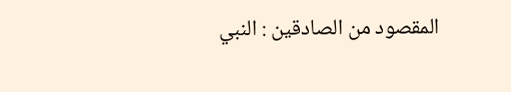المقصود من الصادقين : النبي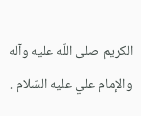الكريم صلى اللّه عليه وآله والإمام علي عليه السّلام .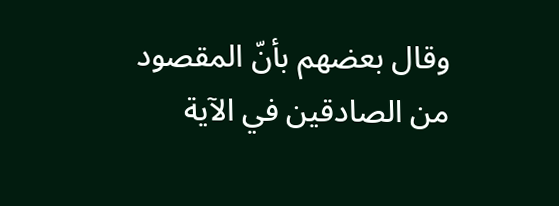وقال بعضهم بأنّ المقصود من الصادقين في الآية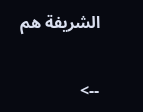الشريفة هم

-->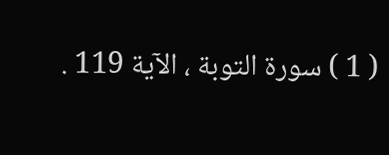( 1 ) سورة التوبة ، الآية 119 .